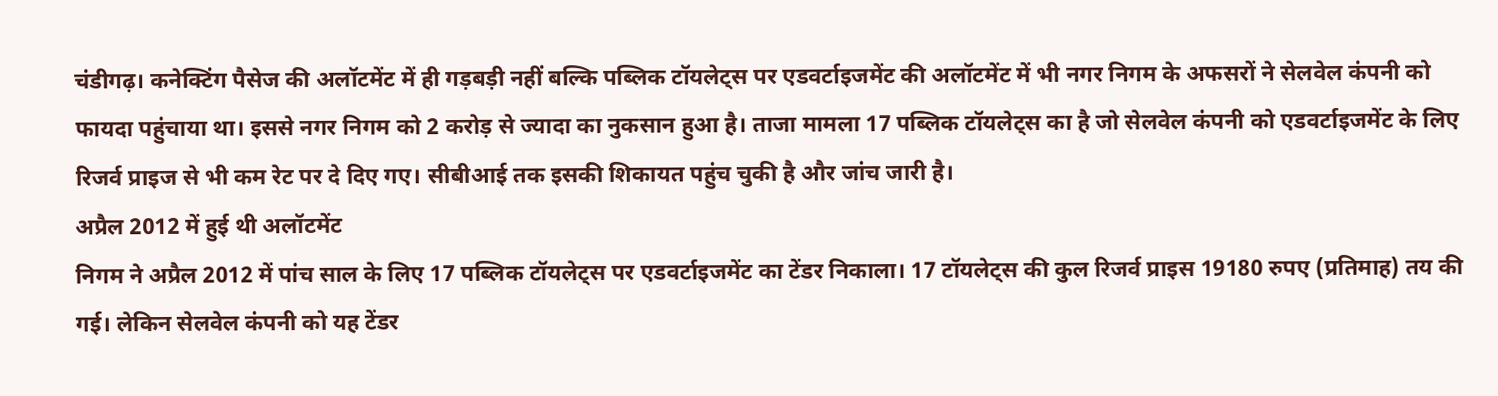चंडीगढ़। कनेक्टिंग पैसेज की अलॉटमेंट में ही गड़बड़ी नहीं बल्कि पब्लिक टॉयलेट्स पर एडवर्टाइजमेंट की अलॉटमेंट में भी नगर निगम के अफसरों ने सेलवेल कंपनी को फायदा पहुंचाया था। इससे नगर निगम को 2 करोड़ से ज्यादा का नुकसान हुआ है। ताजा मामला 17 पब्लिक टॉयलेट्स का है जो सेलवेल कंपनी को एडवर्टाइजमेंट के लिए रिजर्व प्राइज से भी कम रेट पर दे दिए गए। सीबीआई तक इसकी शिकायत पहुंच चुकी है और जांच जारी है।
अप्रैल 2012 में हुई थी अलॉटमेंट
निगम ने अप्रैल 2012 में पांच साल के लिए 17 पब्लिक टॉयलेट्स पर एडवर्टाइजमेंट का टेंडर निकाला। 17 टॉयलेट्स की कुल रिजर्व प्राइस 19180 रुपए (प्रतिमाह) तय की गई। लेकिन सेलवेल कंपनी को यह टेंडर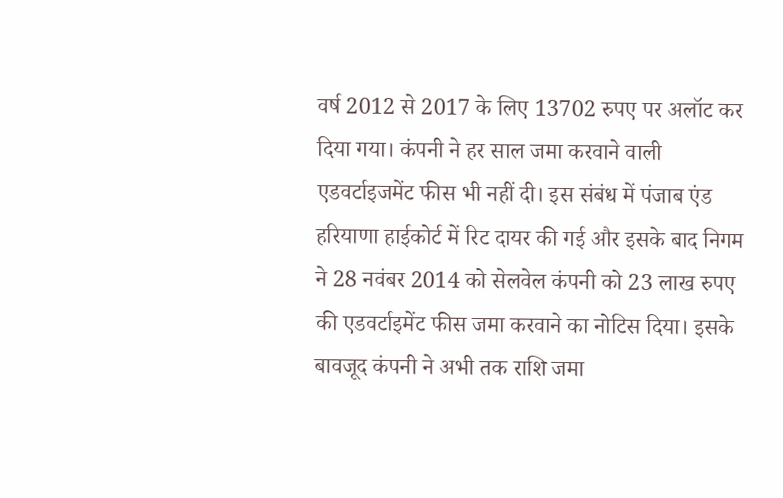वर्ष 2012 से 2017 के लिए 13702 रुपए पर अलॉट कर दिया गया। कंपनी ने हर साल जमा करवाने वाली एडवर्टाइजमेंट फीस भी नहीं दी। इस संबंध में पंजाब एंड हरियाणा हाईकोर्ट में रिट दायर की गई और इसके बाद निगम ने 28 नवंबर 2014 को सेलवेल कंपनी को 23 लाख रुपए की एडवर्टाइमेंट फीस जमा करवाने का नोटिस दिया। इसके बावजूद कंपनी ने अभी तक राशि जमा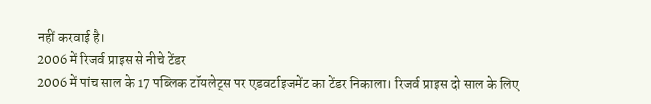नहीं करवाई है।
2006 में रिजर्व प्राइस से नीचे टेंडर
2006 में पांच साल के 17 पब्लिक टॉयलेट्स पर एडवर्टाइजमेंट का टेंडर निकाला। रिजर्व प्राइस दो साल के लिए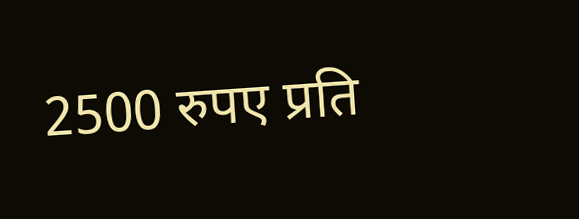2500 रुपए प्रति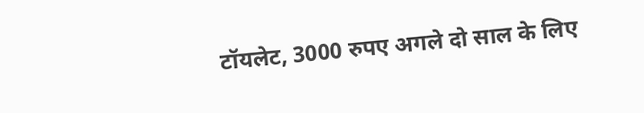टॉयलेट, 3000 रुपए अगले दो साल के लिए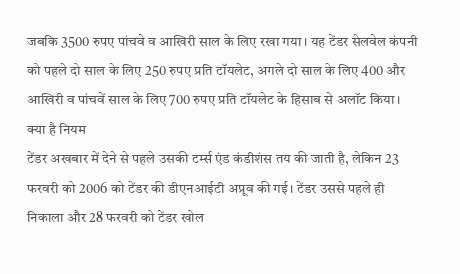जबकि 3500 रुपए पांचवे व आखिरी साल के लिए रखा गया। यह टेंडर सेलवेल कंपनी को पहले दो साल के लिए 250 रुपए प्रति टॉयलेट, अगले दो साल के लिए 400 और आखिरी व पांचवें साल के लिए 700 रुपए प्रति टॉयलेट के हिसाब से अलॉट किया।
क्या है नियम
टेंडर अखबार में देने से पहले उसकी टर्म्स एंड कंडीशंस तय की जाती है, लेकिन 23 फरवरी को 2006 को टेंडर की डीएनआईटी अप्रूव की गई। टेंडर उससे पहले ही निकाला और 28 फरवरी को टेंडर खोल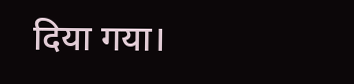दिया गया।